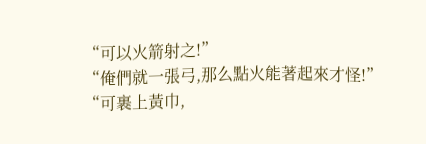“可以火箭射之!”
“俺們就一張弓,那么點火能著起來才怪!”
“可裹上黃巾,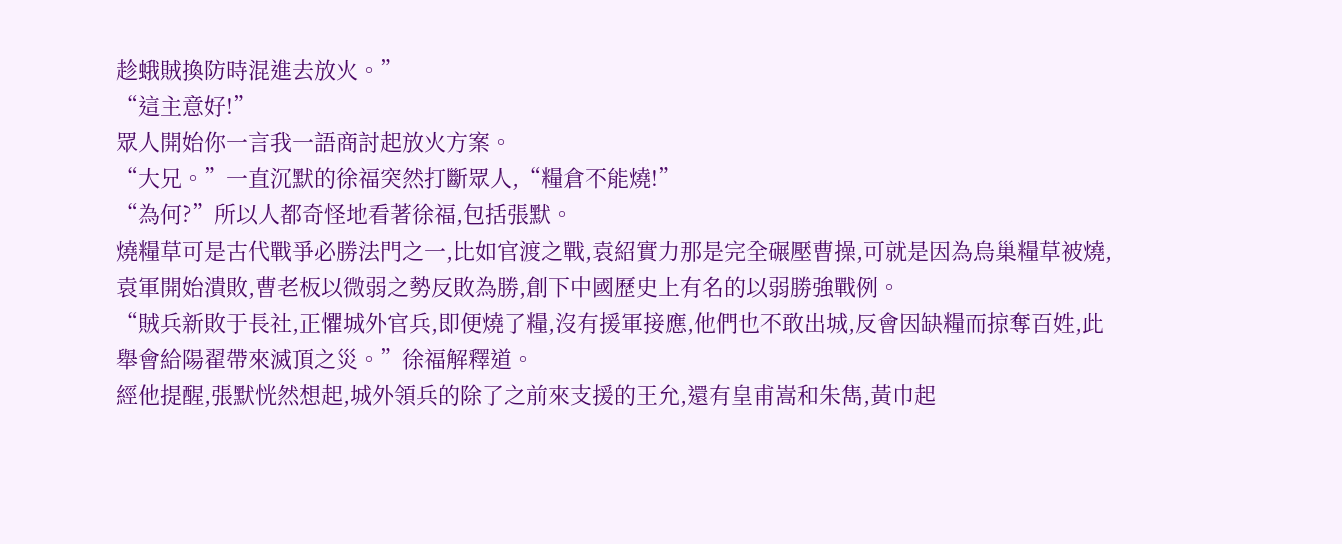趁蛾賊換防時混進去放火。”
“這主意好!”
眾人開始你一言我一語商討起放火方案。
“大兄。”一直沉默的徐福突然打斷眾人,“糧倉不能燒!”
“為何?”所以人都奇怪地看著徐福,包括張默。
燒糧草可是古代戰爭必勝法門之一,比如官渡之戰,袁紹實力那是完全碾壓曹操,可就是因為烏巢糧草被燒,袁軍開始潰敗,曹老板以微弱之勢反敗為勝,創下中國歷史上有名的以弱勝強戰例。
“賊兵新敗于長社,正懼城外官兵,即便燒了糧,沒有援軍接應,他們也不敢出城,反會因缺糧而掠奪百姓,此舉會給陽翟帶來滅頂之災。”徐福解釋道。
經他提醒,張默恍然想起,城外領兵的除了之前來支援的王允,還有皇甫嵩和朱雋,黃巾起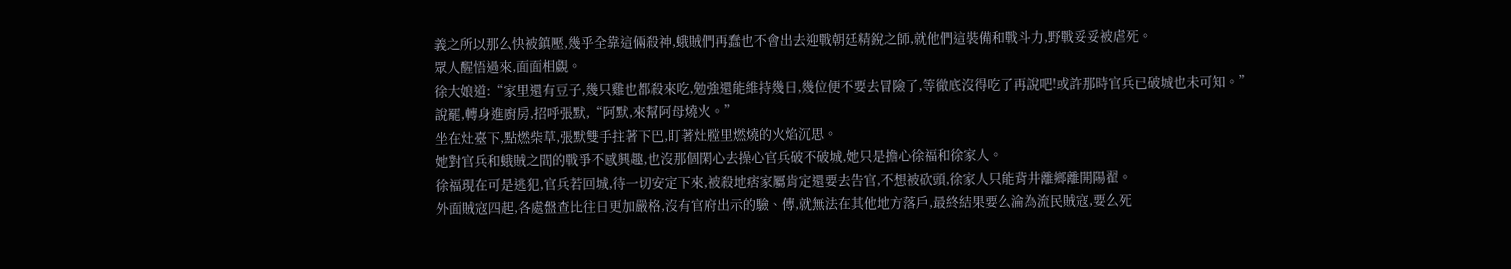義之所以那么快被鎮壓,幾乎全靠這倆殺神,蛾賊們再蠢也不會出去迎戰朝廷精銳之師,就他們這裝備和戰斗力,野戰妥妥被虐死。
眾人醒悟過來,面面相覷。
徐大娘道:“家里還有豆子,幾只雞也都殺來吃,勉強還能維持幾日,幾位便不要去冒險了,等徹底沒得吃了再說吧!或許那時官兵已破城也未可知。”
說罷,轉身進廚房,招呼張默,“阿默,來幫阿母燒火。”
坐在灶臺下,點燃柴草,張默雙手拄著下巴,盯著灶膛里燃燒的火焰沉思。
她對官兵和蛾賊之間的戰爭不感興趣,也沒那個閑心去操心官兵破不破城,她只是擔心徐福和徐家人。
徐福現在可是逃犯,官兵若回城,待一切安定下來,被殺地痞家屬肯定還要去告官,不想被砍頭,徐家人只能背井離鄉離開陽翟。
外面賊寇四起,各處盤查比往日更加嚴格,沒有官府出示的驗、傳,就無法在其他地方落戶,最終結果要么淪為流民賊寇,要么死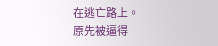在逃亡路上。
原先被逼得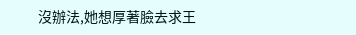沒辦法,她想厚著臉去求王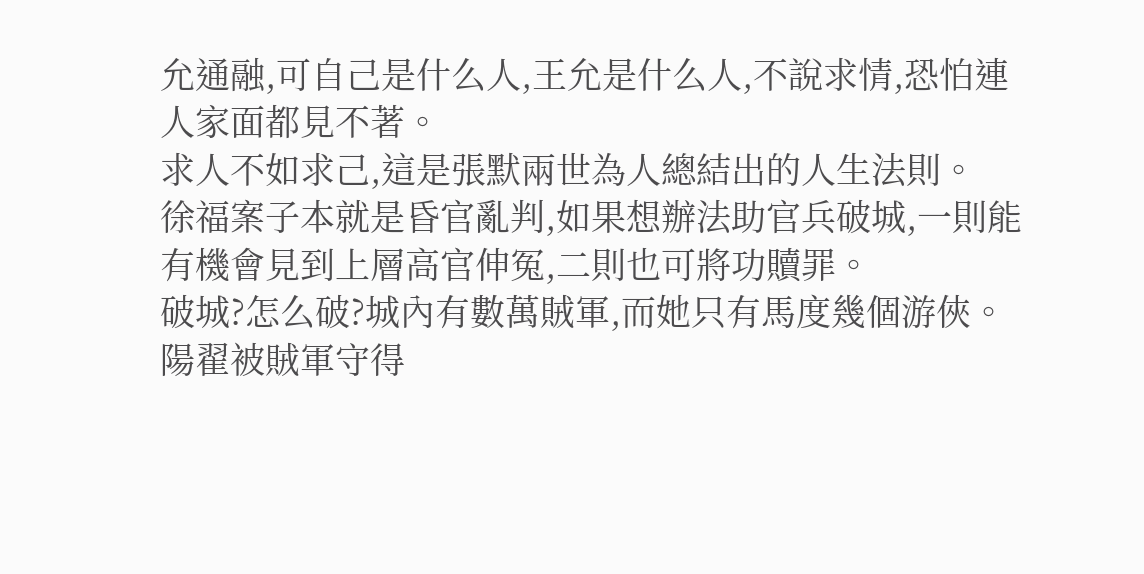允通融,可自己是什么人,王允是什么人,不說求情,恐怕連人家面都見不著。
求人不如求己,這是張默兩世為人總結出的人生法則。
徐福案子本就是昏官亂判,如果想辦法助官兵破城,一則能有機會見到上層高官伸冤,二則也可將功贖罪。
破城?怎么破?城內有數萬賊軍,而她只有馬度幾個游俠。
陽翟被賊軍守得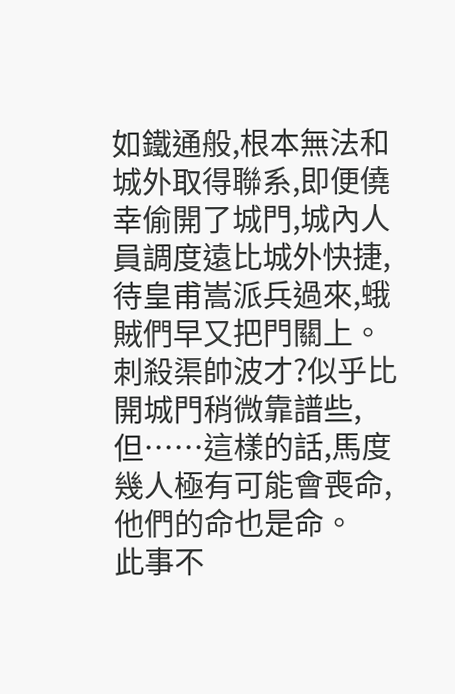如鐵通般,根本無法和城外取得聯系,即便僥幸偷開了城門,城內人員調度遠比城外快捷,待皇甫嵩派兵過來,蛾賊們早又把門關上。
刺殺渠帥波才?似乎比開城門稍微靠譜些,但……這樣的話,馬度幾人極有可能會喪命,他們的命也是命。
此事不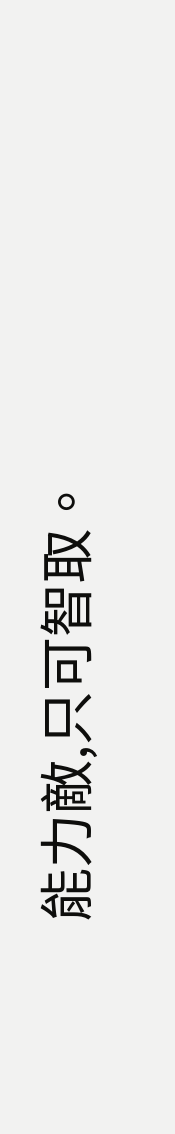能力敵,只可智取。